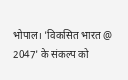भोपाल। 'विकसित भारत @ 2047' के संकल्प को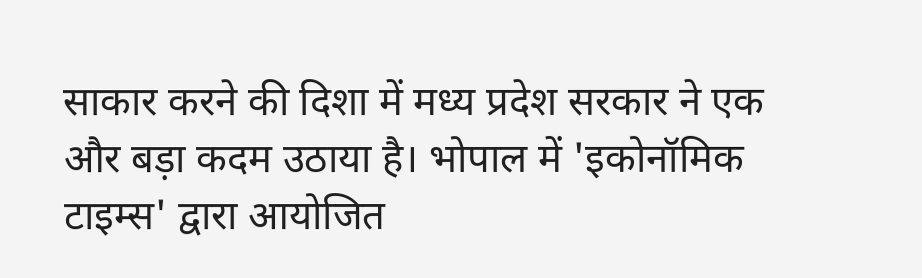साकार करने की दिशा में मध्य प्रदेश सरकार ने एक और बड़ा कदम उठाया है। भोपाल में 'इकोनॉमिक टाइम्स' द्वारा आयोजित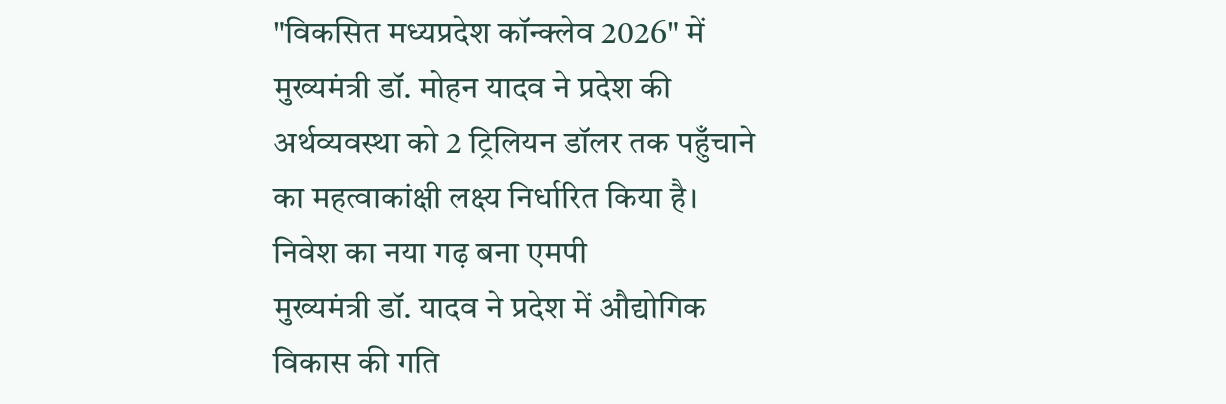"विकसित मध्यप्रदेश कॉन्क्लेव 2026" में मुख्यमंत्री डॉ. मोहन यादव ने प्रदेश की अर्थव्यवस्था को 2 ट्रिलियन डॉलर तक पहुँचाने का महत्वाकांक्षी लक्ष्य निर्धारित किया है।
निवेश का नया गढ़ बना एमपी
मुख्यमंत्री डॉ. यादव ने प्रदेश में औद्योगिक विकास की गति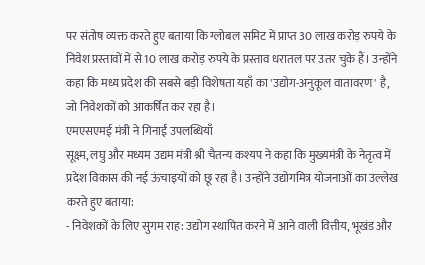पर संतोष व्यक्त करते हुए बताया कि ग्लोबल समिट में प्राप्त 30 लाख करोड़ रुपये के निवेश प्रस्तावों में से 10 लाख करोड़ रुपये के प्रस्ताव धरातल पर उतर चुके हैं। उन्होंने कहा कि मध्य प्रदेश की सबसे बड़ी विशेषता यहाँ का 'उद्योग-अनुकूल वातावरण' है, जो निवेशकों को आकर्षित कर रहा है।
एमएसएमई मंत्री ने गिनाईं उपलब्धियाँ
सूक्ष्म, लघु और मध्यम उद्यम मंत्री श्री चैतन्य कश्यप ने कहा कि मुख्यमंत्री के नेतृत्व में प्रदेश विकास की नई ऊंचाइयों को छू रहा है। उन्होंने उद्योगमित्र योजनाओं का उल्लेख करते हुए बताया:
- निवेशकों के लिए सुगम राह: उद्योग स्थापित करने में आने वाली वित्तीय, भूखंड और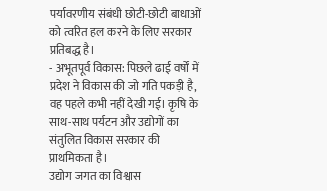पर्यावरणीय संबंधी छोटी-छोटी बाधाओं को त्वरित हल करने के लिए सरकार प्रतिबद्ध है।
- अभूतपूर्व विकास: पिछले ढाई वर्षों में प्रदेश ने विकास की जो गति पकड़ी है, वह पहले कभी नहीं देखी गई। कृषि के साथ-साथ पर्यटन और उद्योगों का संतुलित विकास सरकार की प्राथमिकता है।
उद्योग जगत का विश्वास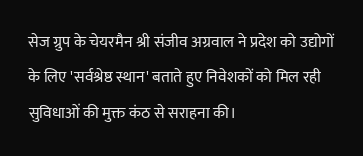सेज ग्रुप के चेयरमैन श्री संजीव अग्रवाल ने प्रदेश को उद्योगों के लिए 'सर्वश्रेष्ठ स्थान' बताते हुए निवेशकों को मिल रही सुविधाओं की मुक्त कंठ से सराहना की।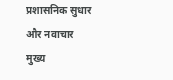प्रशासनिक सुधार और नवाचार
मुख्य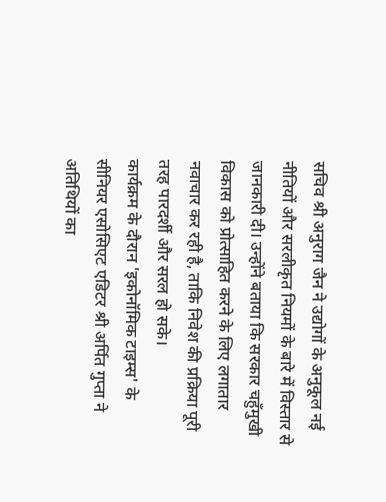सचिव श्री अनुराग जैन ने उद्योगों के अनुकूल नई नीतियों और सरलीकृत नियमों के बारे में विस्तार से जानकारी दी। उन्होंने बताया कि सरकार चहुँमुखी विकास को प्रोत्साहित करने के लिए लगातार नवाचार कर रही है, ताकि निवेश की प्रक्रिया पूरी तरह पारदर्शी और सरल हो सके।
कार्यक्रम के दौरान 'इकोनॉमिक टाइम्स' के सीनियर एसोसिएट एडिटर श्री अर्पित गुप्ता ने अतिथियों का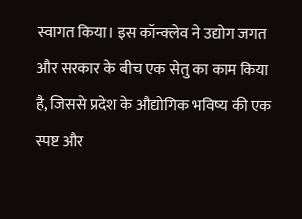स्वागत किया। इस कॉन्क्लेव ने उद्योग जगत और सरकार के बीच एक सेतु का काम किया है, जिससे प्रदेश के औद्योगिक भविष्य की एक स्पष्ट और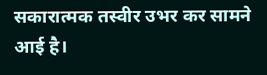सकारात्मक तस्वीर उभर कर सामने आई है।